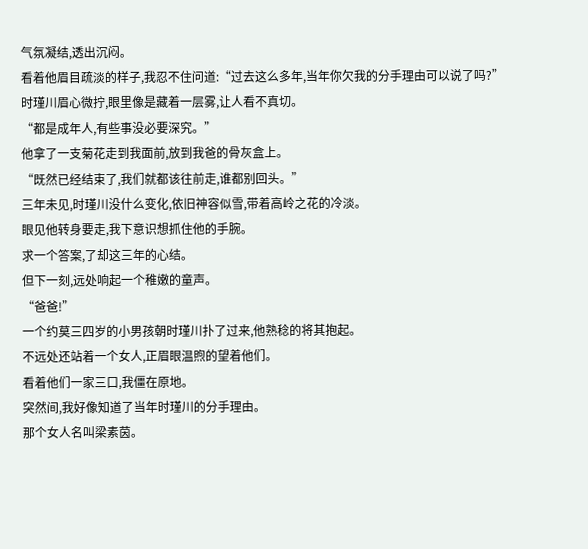气氛凝结,透出沉闷。
看着他眉目疏淡的样子,我忍不住问道:“过去这么多年,当年你欠我的分手理由可以说了吗?”
时瑾川眉心微拧,眼里像是藏着一层雾,让人看不真切。
“都是成年人,有些事没必要深究。”
他拿了一支菊花走到我面前,放到我爸的骨灰盒上。
“既然已经结束了,我们就都该往前走,谁都别回头。”
三年未见,时瑾川没什么变化,依旧神容似雪,带着高岭之花的冷淡。
眼见他转身要走,我下意识想抓住他的手腕。
求一个答案,了却这三年的心结。
但下一刻,远处响起一个稚嫩的童声。
“爸爸!”
一个约莫三四岁的小男孩朝时瑾川扑了过来,他熟稔的将其抱起。
不远处还站着一个女人,正眉眼温煦的望着他们。
看着他们一家三口,我僵在原地。
突然间,我好像知道了当年时瑾川的分手理由。
那个女人名叫梁素茵。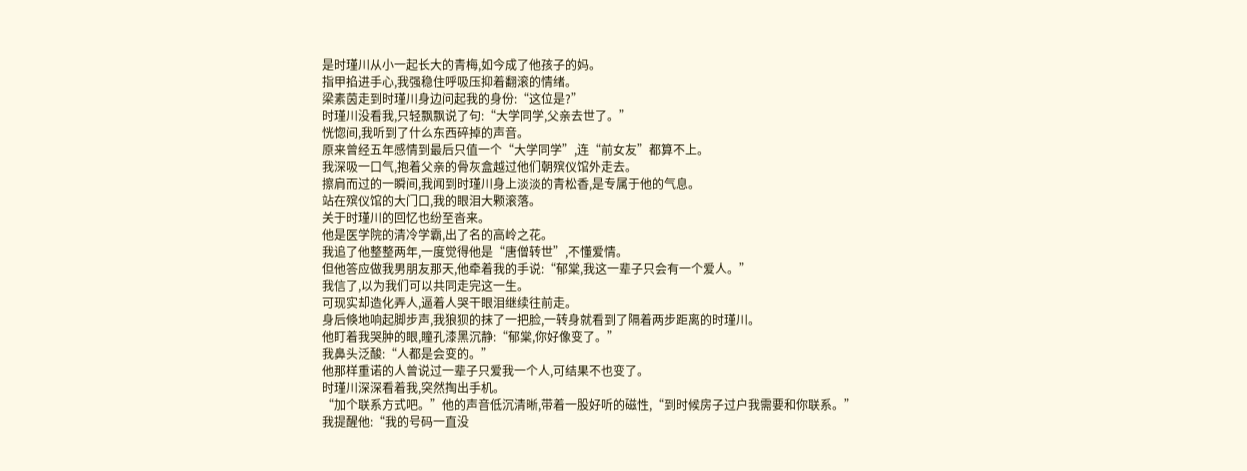是时瑾川从小一起长大的青梅,如今成了他孩子的妈。
指甲掐进手心,我强稳住呼吸压抑着翻滚的情绪。
梁素茵走到时瑾川身边问起我的身份:“这位是?”
时瑾川没看我,只轻飘飘说了句:“大学同学,父亲去世了。”
恍惚间,我听到了什么东西碎掉的声音。
原来曾经五年感情到最后只值一个“大学同学”,连“前女友”都算不上。
我深吸一口气,抱着父亲的骨灰盒越过他们朝殡仪馆外走去。
擦肩而过的一瞬间,我闻到时瑾川身上淡淡的青松香,是专属于他的气息。
站在殡仪馆的大门口,我的眼泪大颗滚落。
关于时瑾川的回忆也纷至沓来。
他是医学院的清冷学霸,出了名的高岭之花。
我追了他整整两年,一度觉得他是“唐僧转世”,不懂爱情。
但他答应做我男朋友那天,他牵着我的手说:“郁棠,我这一辈子只会有一个爱人。”
我信了,以为我们可以共同走完这一生。
可现实却造化弄人,逼着人哭干眼泪继续往前走。
身后倏地响起脚步声,我狼狈的抹了一把脸,一转身就看到了隔着两步距离的时瑾川。
他盯着我哭肿的眼,瞳孔漆黑沉静:“郁棠,你好像变了。”
我鼻头泛酸:“人都是会变的。”
他那样重诺的人曾说过一辈子只爱我一个人,可结果不也变了。
时瑾川深深看着我,突然掏出手机。
“加个联系方式吧。”他的声音低沉清晰,带着一股好听的磁性,“到时候房子过户我需要和你联系。”
我提醒他:“我的号码一直没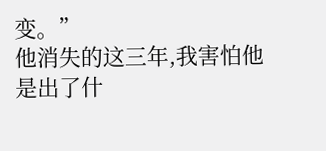变。”
他消失的这三年,我害怕他是出了什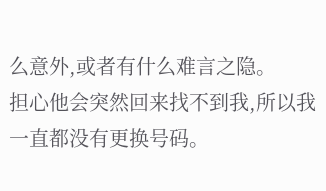么意外,或者有什么难言之隐。
担心他会突然回来找不到我,所以我一直都没有更换号码。